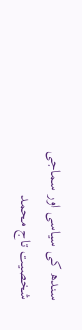سندھ کی سیاسی اور سماجی شخصیت تاج محمد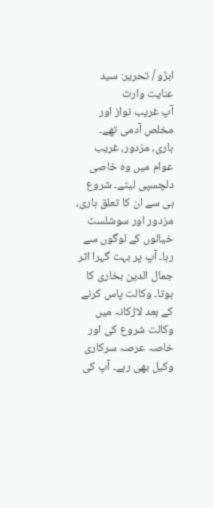ابڑو / تحریر: سید عنایت وارث
آپ غریب نواز اور مخلص آدمی تھے۔ ہاری، مزدور، غریب عوام میں وہ خاصی دلچسپی لیتے۔ شروع ہی سے ان کا تعلق ہاری، مزدور اور سوشلسٹ خیالوں کے لوگوں سے رہا۔ آپ پر بہت گہرا اثر جمال الدین بخاری کا ہوتا۔ وکالت پاس کرنے کے بعد لاڑکانہ میں وکالت شروع کی اور خاصہ عرصہ سرکاری وکیل بھی رہے۔ آپ کی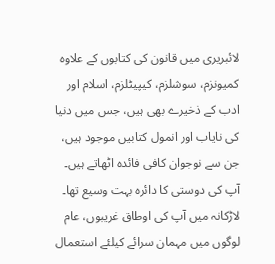لائبریری میں قانون کی کتابوں کے علاوہ کمیونزم، سوشلزم، کیپیٹلزم، اسلام اور ادب کے ذخیرے بھی ہیں، جس میں دنیا کی نایاب اور انمول کتابیں موجود ہیں، جن سے نوجوان کافی فائدہ اٹھاتے ہیں۔
آپ کی دوستی کا دائرہ بہت وسیع تھا۔ لاڑکانہ میں آپ کی اوطاق غریبوں، عام لوگوں میں مہمان سرائے کیلئے استعمال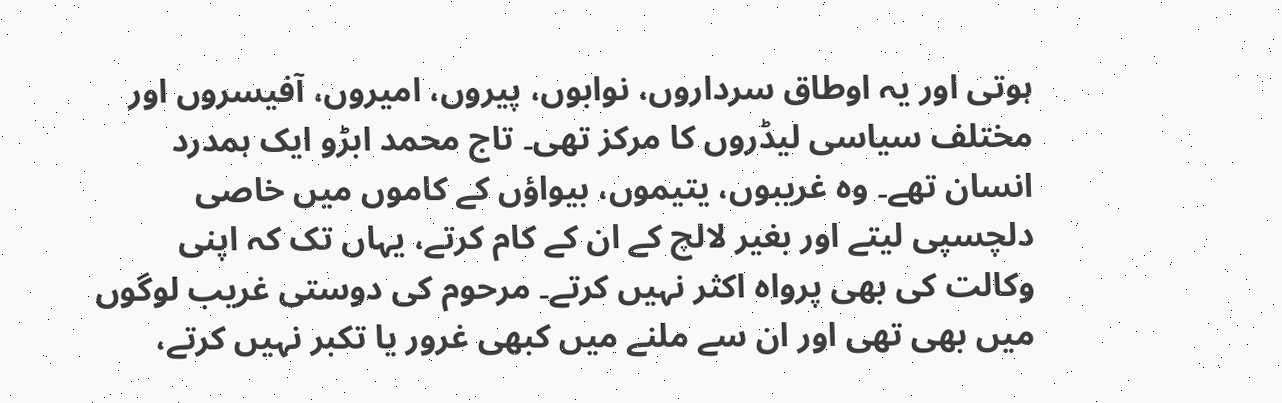ہوتی اور یہ اوطاق سرداروں، نوابوں، پیروں، امیروں، آفیسروں اور مختلف سیاسی لیڈروں کا مرکز تھی۔ تاج محمد ابڑو ایک ہمدرد انسان تھے۔ وہ غریبوں، یتیموں، بیواؤں کے کاموں میں خاصی دلچسپی لیتے اور بغیر لالچ کے ان کے کام کرتے، یہاں تک کہ اپنی وکالت کی بھی پرواہ اکثر نہیں کرتے۔ مرحوم کی دوستی غریب لوگوں میں بھی تھی اور ان سے ملنے میں کبھی غرور یا تکبر نہیں کرتے،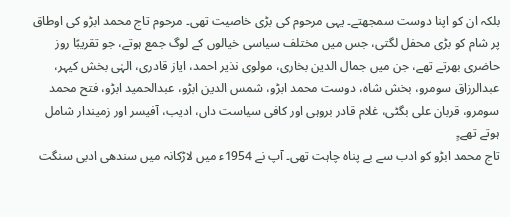بلکہ ان کو اپنا دوست سمجھتے۔ یہی مرحوم کی بڑی خاصیت تھی۔ مرحوم تاج محمد ابڑو کی اوطاق پر شام کو بڑی محفل لگتی، جس میں مختلف سیاسی خیالوں کے لوگ جمع ہوتے، جو تقریبًا روز حاضری بھرتے تھے، جن میں جمال الدین بخاری، مولوی نذیر احمد، ایاز قادری، الہٰی بخش کیہر، عبدالرزاق سومرو، بخش شاہ، دوست محمد ابڑو، شمس الدین ابڑو، عبدالحمید ابڑو، فتح محمد سومرو، قربان علی بگٹی، غلام قادر بروہی اور کافی سیاست داں، ادیب، آفیسر اور زمیندار شامل ہوتے تھے۔ٍ
تاج محمد ابڑو کو ادب سے بے پناہ چاہت تھی۔ آپ نے 1954ء میں لاڑکانہ میں سندھی ادبی سنگت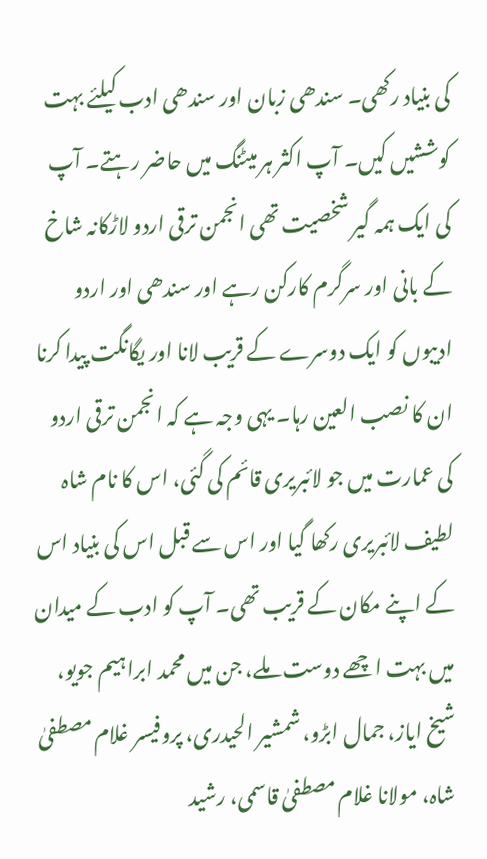کی بنیاد رکھی۔ سندھی زبان اور سندھی ادب کیلئے بہت کوششیں کیں۔ آپ اکثر ہر میٹنگ میں حاضر رہتے۔ آپ کی ایک ہمہ گیر شخصیت تھی انجمن ترقی اردو لاڑکانہ شاخ کے بانی اور سرگرم کارکن رہے اور سندھی اور اردو ادیبوں کو ایک دوسرے کے قریب لانا اور یگانگت پیدا کرنا ان کا نصب العین رہا۔ یہی وجہ ہے کہ انجمن ترقی اردو کی عمارت میں جو لائبریری قائم کی گئی، اس کا نام شاہ لطیف لائبریری رکھا گیا اور اس سے قبل اس کی بنیاد اس کے اپنے مکان کے قریب تھی۔ آپ کو ادب کے میدان میں بہت اچھے دوست ملے، جن میں محمد ابراہیم جویو، شیخ ایاز، جمال ابڑو، شمشیر الحیدری، پروفیسر غلام مصطفیٰ شاہ، مولانا غلام مصطفیٰ قاسمی، رشید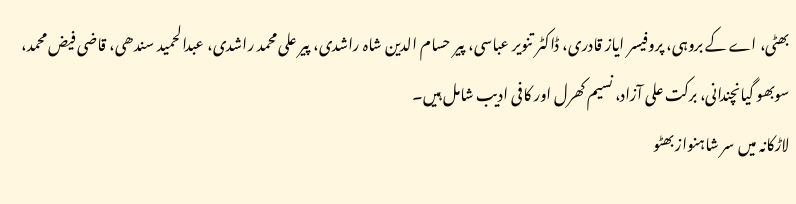بھٹی، اے کے بروہی، پروفیسر ایاز قادری، ڈاکٹر تنویر عباسی، پیر حسام الدین شاہ راشدی، پیر علی محمد راشدی، عبدالحمید سندھی، قاضی فیض محمد، سوبھو گیانچندانی، برکت علی آزاد، نسیم کھرل اور کافی ادیب شامل ہیں۔
لاڑکانہ میں سر شاہنواز بھٹو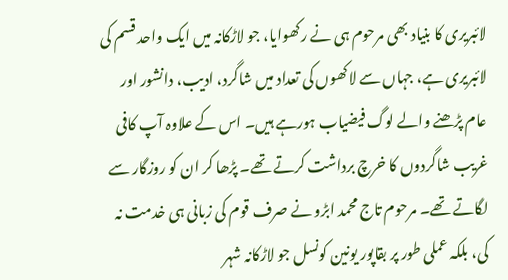لائبریری کا بنیاد بھی مرحوم ہی نے رکھوایا، جو لاڑکانہ میں ایک واحد قسم کی لائبریری ہے، جہاں سے لاکھوں کی تعداد میں شاگرد، ادیب، دانشور اور عام پڑھنے والے لوگ فیضیاب ہورہے ہیں۔ اس کے علاوہ آپ کافی غریب شاگردوں کا خرچ برداشت کرتے تھے۔ پڑھا کر ان کو روزگار سے لگاتے تھے۔ مرحوم تاج محمد ابڑو نے صرف قوم کی زبانی ہی خدمت نہ کی، بلکہ عملی طور پر بقاپور یونین کونسل جو لاڑکانہ شہر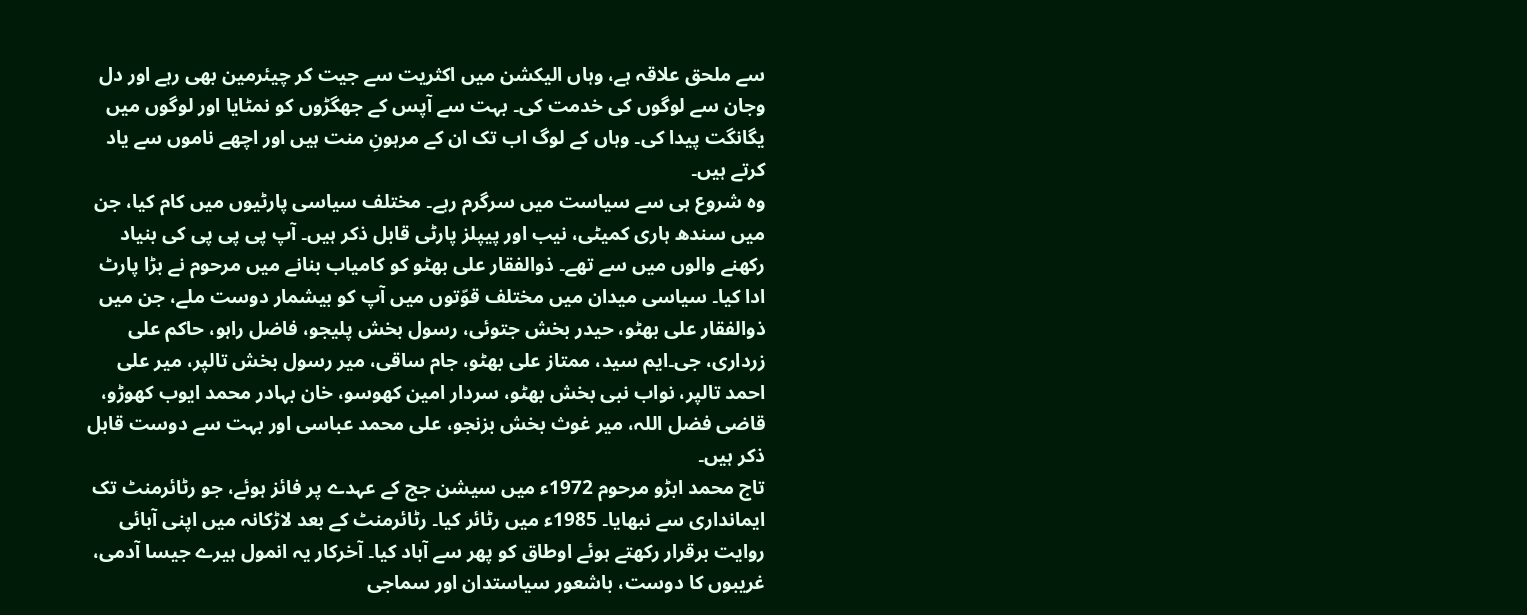سے ملحق علاقہ ہے، وہاں الیکشن میں اکثریت سے جیت کر چیئرمین بھی رہے اور دل وجان سے لوگوں کی خدمت کی۔ بہت سے آپس کے جھگڑوں کو نمٹایا اور لوگوں میں یگانگت پیدا کی۔ وہاں کے لوگ اب تک ان کے مرہونِ منت ہیں اور اچھے ناموں سے یاد کرتے ہیں۔
وہ شروع ہی سے سیاست میں سرگرم رہے۔ مختلف سیاسی پارٹیوں میں کام کیا، جن میں سندھ ہاری کمیٹی، نیب اور پیپلز پارٹی قابل ذکر ہیں۔ آپ پی پی پی کی بنیاد رکھنے والوں میں سے تھے۔ ذوالفقار علی بھٹو کو کامیاب بنانے میں مرحوم نے بڑا پارٹ ادا کیا۔ سیاسی میدان میں مختلف قوّتوں میں آپ کو بیشمار دوست ملے، جن میں ذوالفقار علی بھٹو، حیدر بخش جتوئی، رسول بخش پلیجو، فاضل راہو، حاکم علی زرداری، جی۔ایم سید، ممتاز علی بھٹو، جام ساقی، میر رسول بخش تالپر، میر علی احمد تالپر، نواب نبی بخش بھٹو، سردار امین کھوسو، خان بہادر محمد ایوب کھوڑو، قاضی فضل اللہ، میر غوث بخش بزنجو، علی محمد عباسی اور بہت سے دوست قابل ذکر ہیں۔
تاج محمد ابڑو مرحوم 1972ء میں سیشن جج کے عہدے پر فائز ہوئے، جو رٹائرمنٹ تک ایمانداری سے نبھایا۔ 1985ء میں رٹائر کیا۔ رٹائرمنٹ کے بعد لاڑکانہ میں اپنی آبائی روایت برقرار رکھتے ہوئے اوطاق کو پھر سے آباد کیا۔ آخرکار یہ انمول ہیرے جیسا آدمی، غریبوں کا دوست، باشعور سیاستدان اور سماجی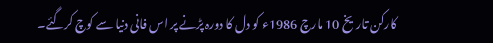کارکن تاریخ 10 مارچ 1986ء کو دل کا دورہ پڑنے پر اس فانی دنیا سے کوچ کرگئے۔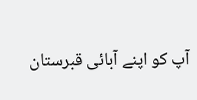آپ کو اپنے آبائی قبرستان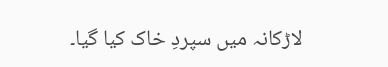لاڑکانہ میں سپردِ خاک کیا گیا۔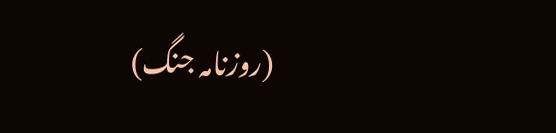(روزنامہ جنگ)